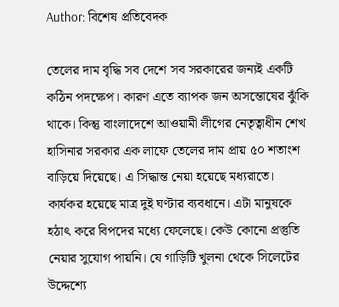Author: বিশেষ প্রতিবেদক

তেলের দাম বৃদ্ধি সব দেশে সব সরকারের জন্যই একটি কঠিন পদক্ষেপ। কারণ এতে ব্যাপক জন অসন্তোষের ঝুঁকি থাকে। কিন্তু বাংলাদেশে আওয়ামী লীগের নেতৃত্বাধীন শেখ হাসিনার সরকার এক লাফে তেলের দাম প্রায় ৫০ শতাংশ বাড়িয়ে দিয়েছে। এ সিদ্ধান্ত নেয়া হয়েছে মধ্যরাতে। কার্যকর হয়েছে মাত্র দুই ঘণ্টার ব্যবধানে। এটা মানুষকে হঠাৎ করে বিপদের মধ্যে ফেলেছে। কেউ কোনো প্রস্তুতি নেয়ার সুযোগ পায়নি। যে গাড়িটি খুলনা থেকে সিলেটের উদ্দেশ্যে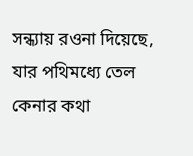সন্ধ্যায় রওনা দিয়েছে, যার পথিমধ্যে তেল কেনার কথা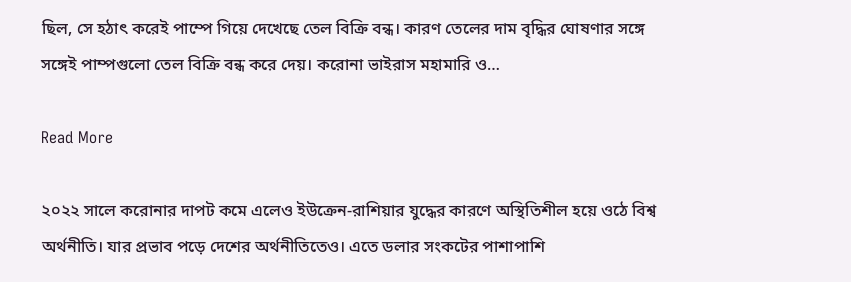ছিল, সে হঠাৎ করেই পাম্পে গিয়ে দেখেছে তেল বিক্রি বন্ধ। কারণ তেলের দাম বৃদ্ধির ঘোষণার সঙ্গে সঙ্গেই পাম্পগুলো তেল বিক্রি বন্ধ করে দেয়। করোনা ভাইরাস মহামারি ও…

Read More

২০২২ সালে করোনার দাপট কমে এলেও ইউক্রেন-রাশিয়ার যুদ্ধের কারণে অস্থিতিশীল হয়ে ওঠে বিশ্ব অর্থনীতি। যার প্রভাব পড়ে দেশের অর্থনীতিতেও। এতে ডলার সংকটের পাশাপাশি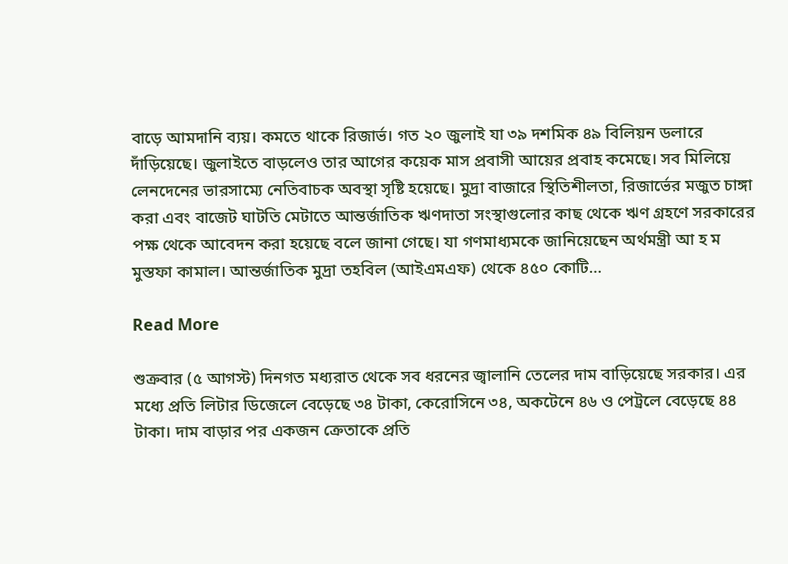বাড়ে আমদানি ব্যয়। কমতে থাকে রিজার্ভ। গত ২০ জুলাই যা ৩৯ দশমিক ৪৯ বিলিয়ন ডলারে দাঁড়িয়েছে। জুলাইতে বাড়লেও তার আগের কয়েক মাস প্রবাসী আয়ের প্রবাহ কমেছে। সব মিলিয়ে লেনদেনের ভারসাম্যে নেতিবাচক অবস্থা সৃষ্টি হয়েছে। মুদ্রা বাজারে স্থিতিশীলতা, রিজার্ভের মজুত চাঙ্গা করা এবং বাজেট ঘাটতি মেটাতে আন্তর্জাতিক ঋণদাতা সংস্থাগুলোর কাছ থেকে ঋণ গ্রহণে সরকারের পক্ষ থেকে আবেদন করা হয়েছে বলে জানা গেছে। যা গণমাধ্যমকে জানিয়েছেন অর্থমন্ত্রী আ হ ম মুস্তফা কামাল। আন্তর্জাতিক মুদ্রা তহবিল (আইএমএফ) থেকে ৪৫০ কোটি…

Read More

শুক্রবার (৫ আগস্ট) দিনগত মধ্যরাত থেকে সব ধরনের জ্বালানি তেলের দাম বাড়িয়েছে সরকার। এর মধ্যে প্রতি লিটার ডিজেলে বেড়েছে ৩৪ টাকা, কেরোসিনে ৩৪, অকটেনে ৪৬ ও পেট্রলে বেড়েছে ৪৪ টাকা। দাম বাড়ার পর একজন ক্রেতাকে প্রতি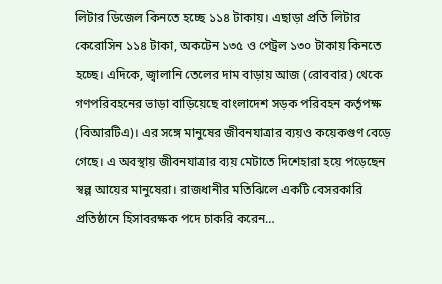লিটার ডিজেল কিনতে হচ্ছে ১১৪ টাকায়। এছাড়া প্রতি লিটার কেরোসিন ১১৪ টাকা, অকটেন ১৩৫ ও পেট্রল ১৩০ টাকায় কিনতে হচ্ছে। এদিকে, জ্বালানি তেলের দাম বাড়ায় আজ (রোববার) থেকে গণপরিবহনের ভাড়া বাড়িয়েছে বাংলাদেশ সড়ক পরিবহন কর্তৃপক্ষ (বিআরটিএ)। এর সঙ্গে মানুষের জীবনযাত্রার ব্যয়ও কয়েকগুণ বেড়ে গেছে। এ অবস্থায় জীবনযাত্রার ব্যয় মেটাতে দিশেহারা হয়ে পড়েছেন স্বল্প আয়ের মানুষেরা। রাজধানীর মতিঝিলে একটি বেসরকারি প্রতিষ্ঠানে হিসাবরক্ষক পদে চাকরি করেন…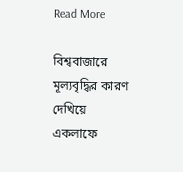Read More

বিশ্ববাজারে মূল্যবৃদ্ধির কারণ দেখিয়ে একলাফে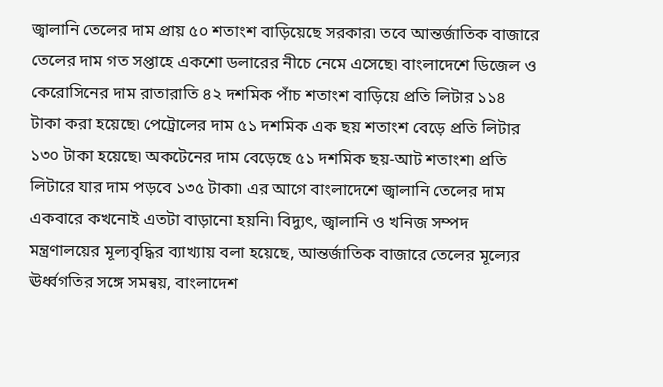জ্বালানি তেলের দাম প্রায় ৫০ শতাংশ বাড়িয়েছে সরকার৷ তবে আন্তর্জাতিক বাজারে তেলের দাম গত সপ্তাহে একশো ডলারের নীচে নেমে এসেছে৷ বাংলাদেশে ডিজেল ও কেরোসিনের দাম রাতারাতি ৪২ দশমিক পাঁচ শতাংশ বাড়িয়ে প্রতি লিটার ১১৪ টাকা করা হয়েছে৷ পেট্রোলের দাম ৫১ দশমিক এক ছয় শতাংশ বেড়ে প্রতি লিটার ১৩০ টাকা হয়েছে৷ অকটেনের দাম বেড়েছে ৫১ দশমিক ছয়-আট শতাংশ৷ প্রতি লিটারে যার দাম পড়বে ১৩৫ টাকা৷ এর আগে বাংলাদেশে জ্বালানি তেলের দাম একবারে কখনোই এতটা বাড়ানো হয়নি৷ বিদ্যুৎ, জ্বালানি ও খনিজ সম্পদ মন্ত্রণালয়ের মূল্যবৃদ্ধির ব্যাখ্যায় বলা হয়েছে, আন্তর্জাতিক বাজারে তেলের মূল্যের ঊর্ধ্বগতির সঙ্গে সমন্বয়, বাংলাদেশ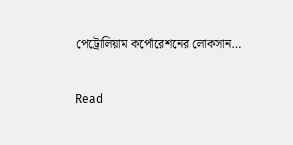পেট্রোলিয়াম কর্পোরেশনের লোকসান…

Read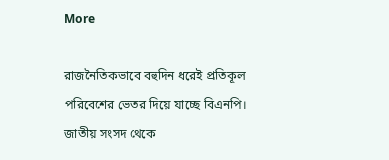More

রাজনৈতিকভাবে বহুদিন ধরেই প্রতিকূল পরিবেশের ভেতর দিয়ে যাচ্ছে বিএনপি। জাতীয় সংসদ থেকে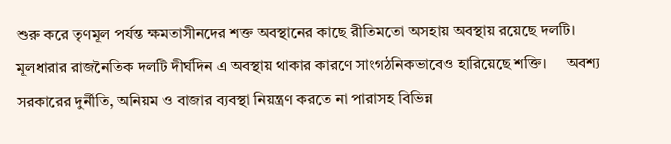শুরু করে তৃণমূল পর্যন্ত ক্ষমতাসীনদের শক্ত অবস্থানের কাছে রীতিমতো অসহায় অবস্থায় রয়েছে দলটি। মূলধারার রাজনৈতিক দলটি দীর্ঘদিন এ অবস্থায় থাকার কারণে সাংগঠনিকভাবেও হারিয়েছে শক্তি।     অবশ্য সরকারের দুর্নীতি, অনিয়ম ও বাজার ব্যবস্থা নিয়ন্ত্রণ করতে না পারাসহ বিভিন্ন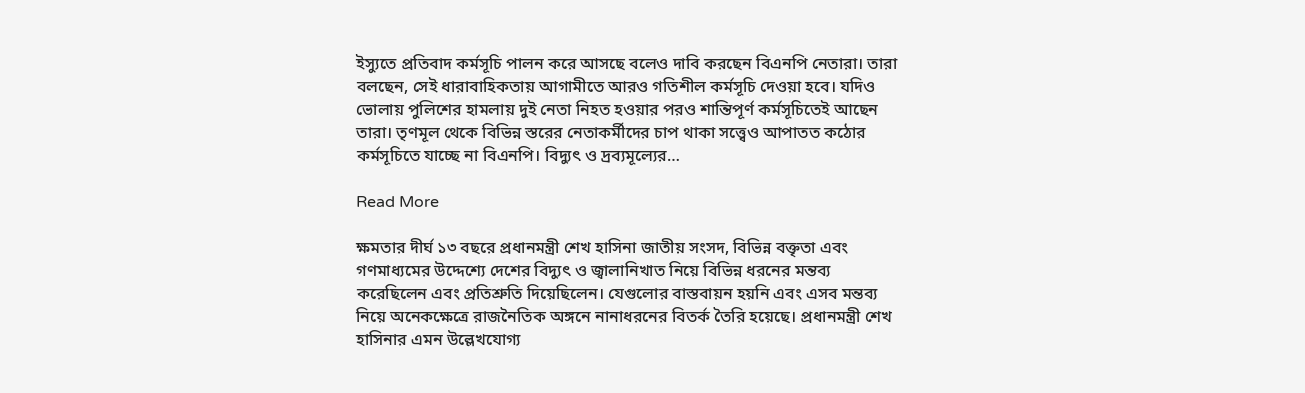ইস্যুতে প্রতিবাদ কর্মসূচি পালন করে আসছে বলেও দাবি করছেন বিএনপি নেতারা। তারা বলছেন, সেই ধারাবাহিকতায় আগামীতে আরও গতিশীল কর্মসূচি দেওয়া হবে। যদিও ভোলায় পুলিশের হামলায় দুই নেতা নিহত হওয়ার পরও শান্তিপূর্ণ কর্মসূচিতেই আছেন তারা। তৃণমূল থেকে বিভিন্ন স্তরের নেতাকর্মীদের চাপ থাকা সত্ত্বেও আপাতত কঠোর কর্মসূচিতে যাচ্ছে না বিএনপি। বিদ্যুৎ ও দ্রব্যমূল্যের…

Read More

ক্ষমতার দীর্ঘ ১৩ বছরে প্রধানমন্ত্রী শেখ হাসিনা জাতীয় সংসদ, বিভিন্ন বক্তৃতা এবং গণমাধ্যমের উদ্দেশ্যে দেশের বিদ্যুৎ ও জ্বালানিখাত নিয়ে বিভিন্ন ধরনের মন্তব্য করেছিলেন এবং প্রতিশ্রুতি দিয়েছিলেন। যেগুলোর বাস্তবায়ন হয়নি এবং এসব মন্তব্য নিয়ে অনেকক্ষেত্রে রাজনৈতিক অঙ্গনে নানাধরনের বিতর্ক তৈরি হয়েছে। প্রধানমন্ত্রী শেখ হাসিনার এমন উল্লেখযোগ্য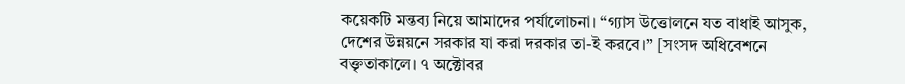কয়েকটি মন্তব্য নিয়ে আমাদের পর্যালোচনা। “গ্যাস উত্তোলনে যত বাধাই আসুক, দেশের উন্নয়নে সরকার যা করা দরকার তা-ই করবে।” [সংসদ অধিবেশনে বক্তৃতাকালে। ৭ অক্টোবর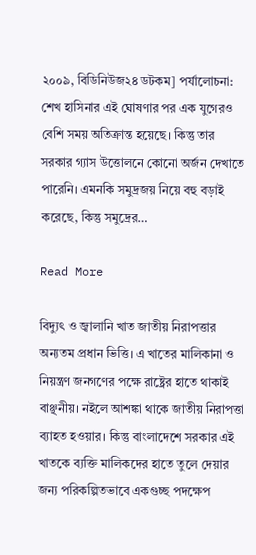২০০৯, বিডিনিউজ২৪ ডটকম] পর্যালোচনা: শেখ হাসিনার এই ঘোষণার পর এক যুগেরও বেশি সময় অতিক্রান্ত হয়েছে। কিন্তু তার সরকার গ্যাস উত্তোলনে কোনো অর্জন দেখাতে পারেনি। এমনকি সমুদ্রজয় নিয়ে বহু বড়াই করেছে, কিন্তু সমুদ্রের…

Read More

বিদ্যুৎ ও জ্বালানি খাত জাতীয় নিরাপত্তার অন্যতম প্রধান ভিত্তি। এ খাতের মালিকানা ও নিয়ন্ত্রণ জনগণের পক্ষে রাষ্ট্রের হাতে থাকাই বাঞ্ছনীয়। নইলে আশঙ্কা থাকে জাতীয় নিরাপত্তা ব্যাহত হওয়ার। কিন্তু বাংলাদেশে সরকার এই খাতকে ব্যক্তি মালিকদের হাতে তুলে দেয়ার জন্য পরিকল্পিতভাবে একগুচ্ছ পদক্ষেপ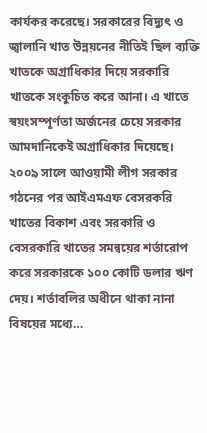কার্যকর করেছে। সরকারের বিদ্যুৎ ও জ্বালানি খাত উন্নয়নের নীতিই ছিল ব্যক্তি খাতকে অগ্রাধিকার দিয়ে সরকারি খাতকে সংকুচিত করে আনা। এ খাতে স্বয়ংসম্পূর্ণতা অর্জনের চেয়ে সরকার আমদানিকেই অগ্রাধিকার দিয়েছে। ২০০৯ সালে আওয়ামী লীগ সরকার গঠনের পর আইএমএফ বেসরকরি খাতের বিকাশ এবং সরকারি ও বেসরকারি খাতের সমন্বয়ের শর্তারোপ করে সরকারকে ১০০ কোটি ডলার ঋণ দেয়। শর্তাবলির অধীনে থাকা নানা বিষয়ের মধ্যে…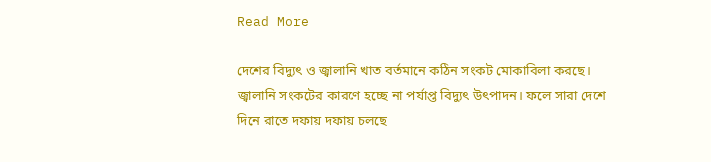Read More

দেশের বিদ্যুৎ ও জ্বালানি খাত বর্তমানে কঠিন সংকট মোকাবিলা করছে। জ্বালানি সংকটের কারণে হচ্ছে না পর্যাপ্ত বিদ্যুৎ উৎপাদন। ফলে সারা দেশে দিনে রাতে দফায় দফায় চলছে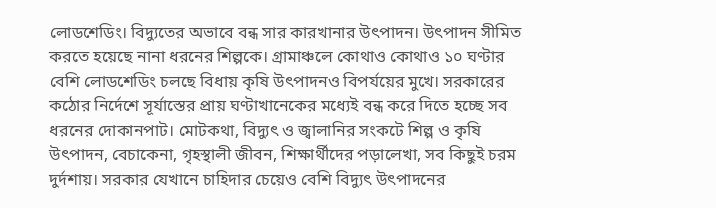লোডশেডিং। বিদ্যুতের অভাবে বন্ধ সার কারখানার উৎপাদন। উৎপাদন সীমিত করতে হয়েছে নানা ধরনের শিল্পকে। গ্রামাঞ্চলে কোথাও কোথাও ১০ ঘণ্টার বেশি লোডশেডিং চলছে বিধায় কৃষি উৎপাদনও বিপর্যয়ের মুখে। সরকারের কঠোর নির্দেশে সূর্যাস্তের প্রায় ঘণ্টাখানেকের মধ্যেই বন্ধ করে দিতে হচ্ছে সব ধরনের দোকানপাট। মোটকথা, বিদ্যুৎ ও জ্বালানির সংকটে শিল্প ও কৃষি উৎপাদন, বেচাকেনা, গৃহস্থালী জীবন, শিক্ষার্থীদের পড়ালেখা, সব কিছুই চরম দুর্দশায়। সরকার যেখানে চাহিদার চেয়েও বেশি বিদ্যুৎ উৎপাদনের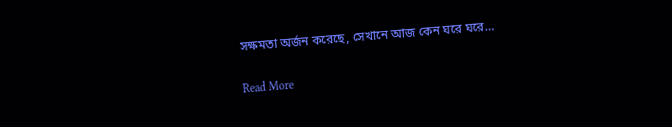সক্ষমতা অর্জন করেছে, সেখানে আজ কেন ঘরে ঘরে…

Read More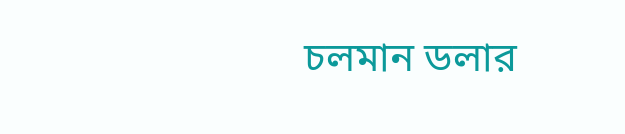চলমান ডলার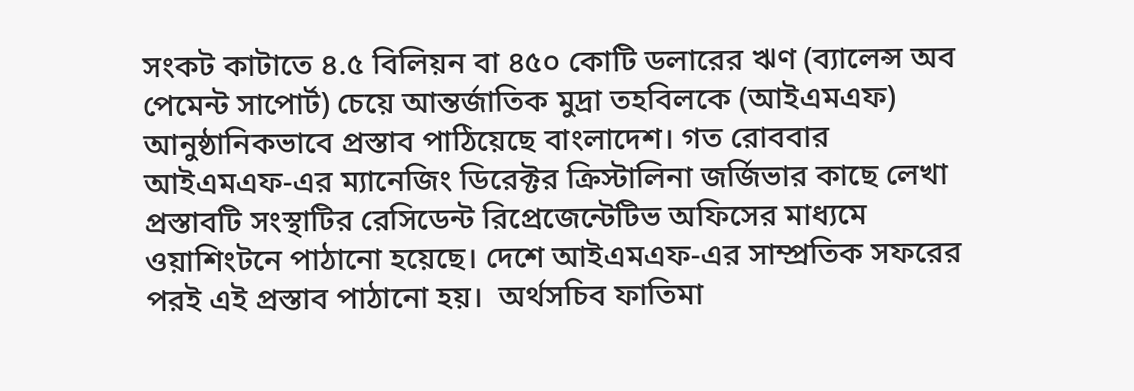সংকট কাটাতে ৪.৫ বিলিয়ন বা ৪৫০ কোটি ডলারের ঋণ (ব্যালেন্স অব পেমেন্ট সাপোর্ট) চেয়ে আন্তর্জাতিক মুদ্রা তহবিলকে (আইএমএফ)  আনুষ্ঠানিকভাবে প্রস্তাব পাঠিয়েছে বাংলাদেশ। গত রোববার আইএমএফ-এর ম্যানেজিং ডিরেক্টর ক্রিস্টালিনা জর্জিভার কাছে লেখা প্রস্তাবটি সংস্থাটির রেসিডেন্ট রিপ্রেজেন্টেটিভ অফিসের মাধ্যমে ওয়াশিংটনে পাঠানো হয়েছে। দেশে আইএমএফ-এর সাম্প্রতিক সফরের পরই এই প্রস্তাব পাঠানো হয়।  অর্থসচিব ফাতিমা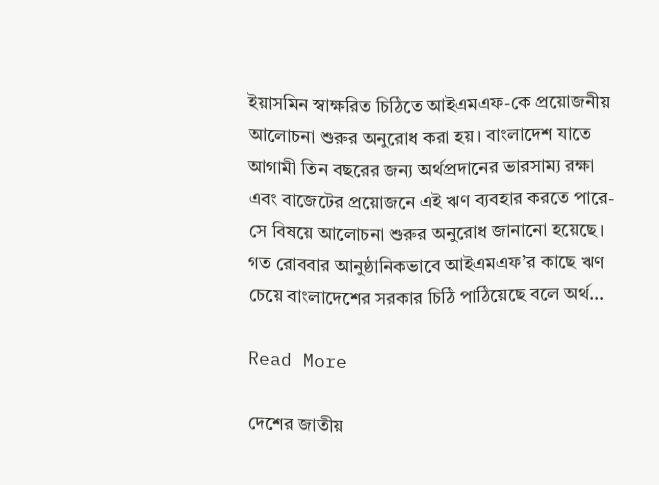ইয়াসমিন স্বাক্ষরিত চিঠিতে আইএমএফ-কে প্রয়োজনীয় আলোচনা শুরুর অনুরোধ করা হয়। বাংলাদেশ যাতে আগামী তিন বছরের জন্য অর্থপ্রদানের ভারসাম্য রক্ষা এবং বাজেটের প্রয়োজনে এই ঋণ ব্যবহার করতে পারে- সে বিষয়ে আলোচনা শুরুর অনুরোধ জানানো হয়েছে। গত রোববার আনুষ্ঠানিকভাবে আইএমএফ’র কাছে ঋণ চেয়ে বাংলাদেশের সরকার চিঠি পাঠিয়েছে বলে অর্থ…

Read More

দেশের জাতীয়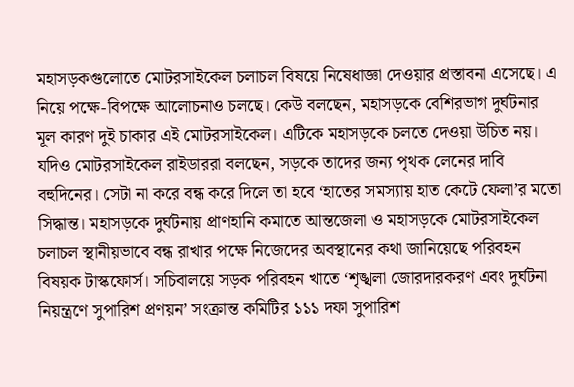মহাসড়কগুলোতে মোটরসাইকেল চলাচল বিষয়ে নিষেধাজ্ঞা দেওয়ার প্রস্তাবনা এসেছে। এ নিয়ে পক্ষে-বিপক্ষে আলোচনাও চলছে। কেউ বলছেন, মহাসড়কে বেশিরভাগ দুর্ঘটনার মূল কারণ দুই চাকার এই মোটরসাইকেল। এটিকে মহাসড়কে চলতে দেওয়া উচিত নয়। যদিও মোটরসাইকেল রাইডাররা বলছেন, সড়কে তাদের জন্য পৃথক লেনের দাবি বহুদিনের। সেটা না করে বন্ধ করে দিলে তা হবে ‘হাতের সমস্যায় হাত কেটে ফেলা’র মতো সিদ্ধান্ত। মহাসড়কে দুর্ঘটনায় প্রাণহানি কমাতে আন্তজেলা ও মহাসড়কে মোটরসাইকেল চলাচল স্থানীয়ভাবে বন্ধ রাখার পক্ষে নিজেদের অবস্থানের কথা জানিয়েছে পরিবহন বিষয়ক টাস্কফোর্স। সচিবালয়ে সড়ক পরিবহন খাতে ‘শৃঙ্খলা জোরদারকরণ এবং দুর্ঘটনা নিয়ন্ত্রণে সুপারিশ প্রণয়ন’ সংক্রান্ত কমিটির ১১১ দফা সুপারিশ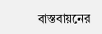বাস্তবায়নের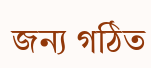জন্য গঠিত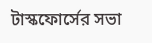টাস্কফোর্সের সভা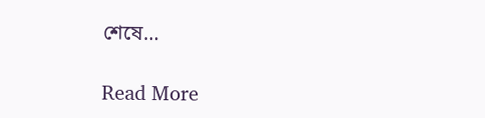শেষে…

Read More